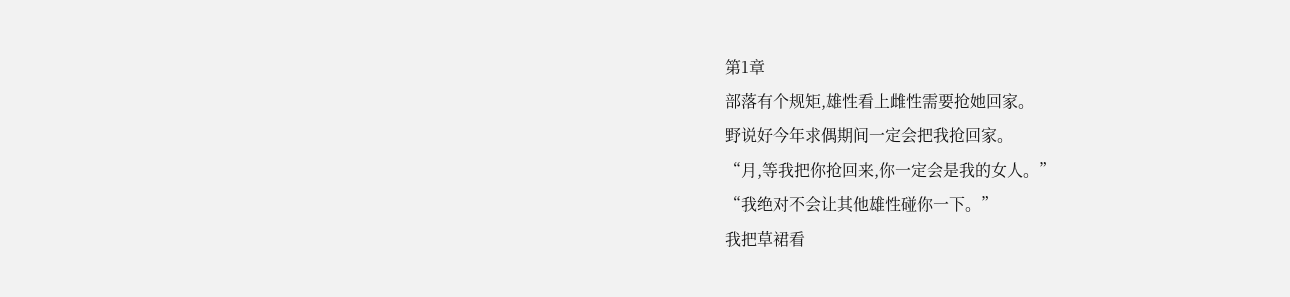第1章
部落有个规矩,雄性看上雌性需要抢她回家。
野说好今年求偶期间一定会把我抢回家。
“月,等我把你抢回来,你一定会是我的女人。”
“我绝对不会让其他雄性碰你一下。”
我把草裙看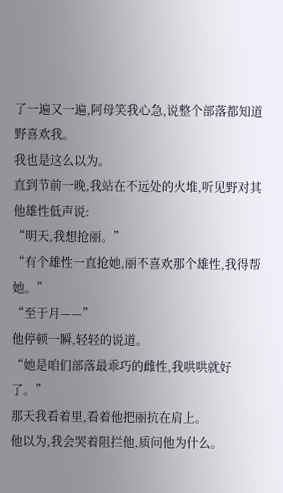了一遍又一遍,阿母笑我心急,说整个部落都知道野喜欢我。
我也是这么以为。
直到节前一晚,我站在不远处的火堆,听见野对其他雄性低声说:
“明天,我想抢丽。”
“有个雄性一直抢她,丽不喜欢那个雄性,我得帮她。”
“至于月——”
他停顿一瞬,轻轻的说道。
“她是咱们部落最乖巧的雌性,我哄哄就好了。”
那天我看着里,看着他把丽抗在肩上。
他以为,我会哭着阻拦他,质问他为什么。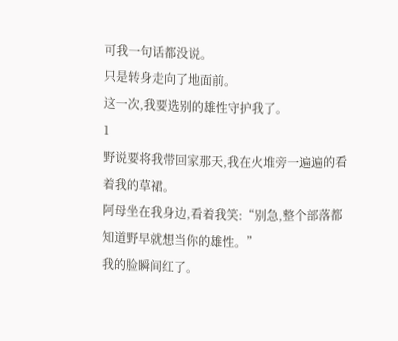可我一句话都没说。
只是转身走向了地面前。
这一次,我要选别的雄性守护我了。
1
野说要将我带回家那天,我在火堆旁一遍遍的看着我的草裙。
阿母坐在我身边,看着我笑:“别急,整个部落都知道野早就想当你的雄性。”
我的脸瞬间红了。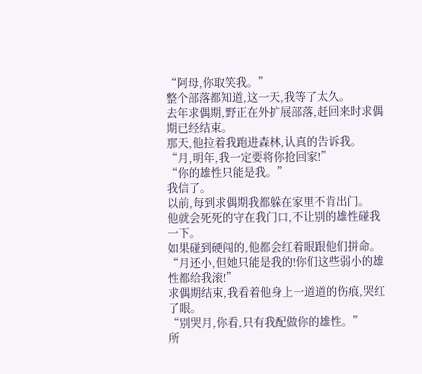“阿母,你取笑我。”
整个部落都知道,这一天,我等了太久。
去年求偶期,野正在外扩展部落,赶回来时求偶期已经结束。
那天,他拉着我跑进森林,认真的告诉我。
“月,明年,我一定要将你抢回家!”
“你的雄性只能是我。”
我信了。
以前,每到求偶期我都躲在家里不肯出门。
他就会死死的守在我门口,不让别的雄性碰我一下。
如果碰到硬闯的,他都会红着眼跟他们拼命。
“月还小,但她只能是我的!你们这些弱小的雄性都给我滚!”
求偶期结束,我看着他身上一道道的伤痕,哭红了眼。
“别哭月,你看,只有我配做你的雄性。”
所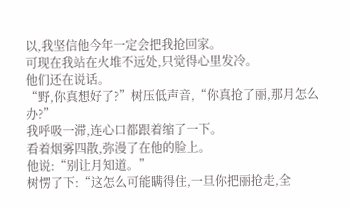以,我坚信他今年一定会把我抢回家。
可现在我站在火堆不远处,只觉得心里发冷。
他们还在说话。
“野,你真想好了?”树压低声音,“你真抢了丽,那月怎么办?”
我呼吸一滞,连心口都跟着缩了一下。
看着烟雾四散,弥漫了在他的脸上。
他说:“别让月知道。”
树愣了下:“这怎么可能瞒得住,一旦你把丽抢走,全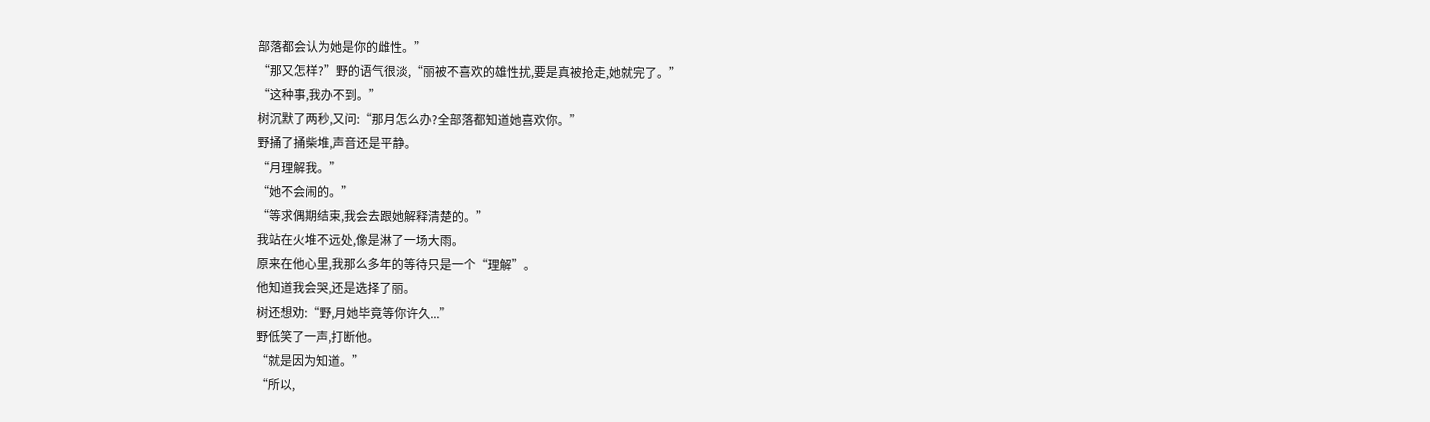部落都会认为她是你的雌性。”
“那又怎样?”野的语气很淡,“丽被不喜欢的雄性扰,要是真被抢走,她就完了。”
“这种事,我办不到。”
树沉默了两秒,又问:“那月怎么办?全部落都知道她喜欢你。”
野捅了捅柴堆,声音还是平静。
“月理解我。”
“她不会闹的。”
“等求偶期结束,我会去跟她解释清楚的。”
我站在火堆不远处,像是淋了一场大雨。
原来在他心里,我那么多年的等待只是一个“理解”。
他知道我会哭,还是选择了丽。
树还想劝:“野,月她毕竟等你许久...”
野低笑了一声,打断他。
“就是因为知道。”
“所以,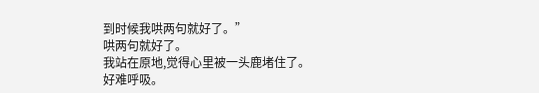到时候我哄两句就好了。”
哄两句就好了。
我站在原地,觉得心里被一头鹿堵住了。
好难呼吸。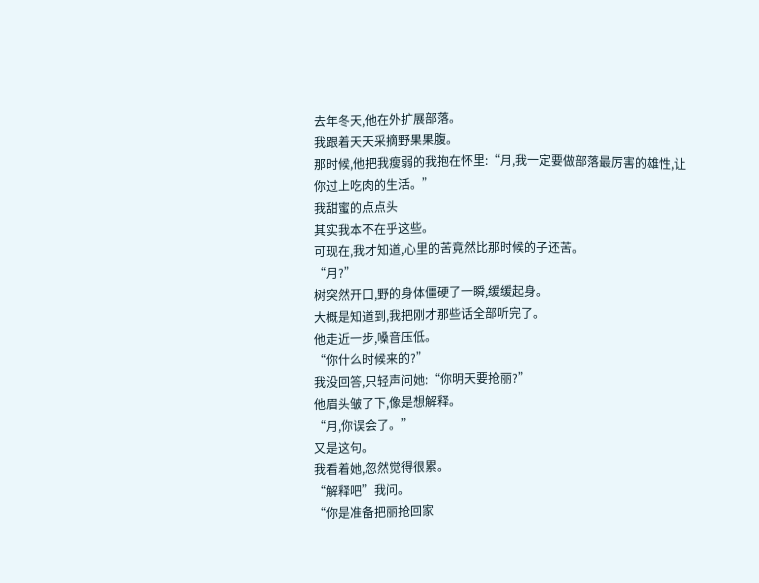去年冬天,他在外扩展部落。
我跟着天天采摘野果果腹。
那时候,他把我瘦弱的我抱在怀里:“月,我一定要做部落最厉害的雄性,让你过上吃肉的生活。”
我甜蜜的点点头
其实我本不在乎这些。
可现在,我才知道,心里的苦竟然比那时候的子还苦。
“月?”
树突然开口,野的身体僵硬了一瞬,缓缓起身。
大概是知道到,我把刚才那些话全部听完了。
他走近一步,嗓音压低。
“你什么时候来的?”
我没回答,只轻声问她:“你明天要抢丽?”
他眉头皱了下,像是想解释。
“月,你误会了。”
又是这句。
我看着她,忽然觉得很累。
“解释吧”我问。
“你是准备把丽抢回家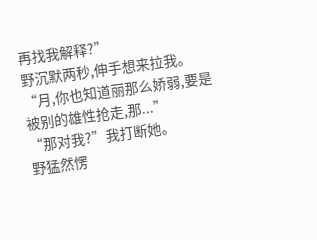再找我解释?”
野沉默两秒,伸手想来拉我。
“月,你也知道丽那么娇弱,要是被别的雄性抢走,那...”
“那对我?”我打断她。
野猛然愣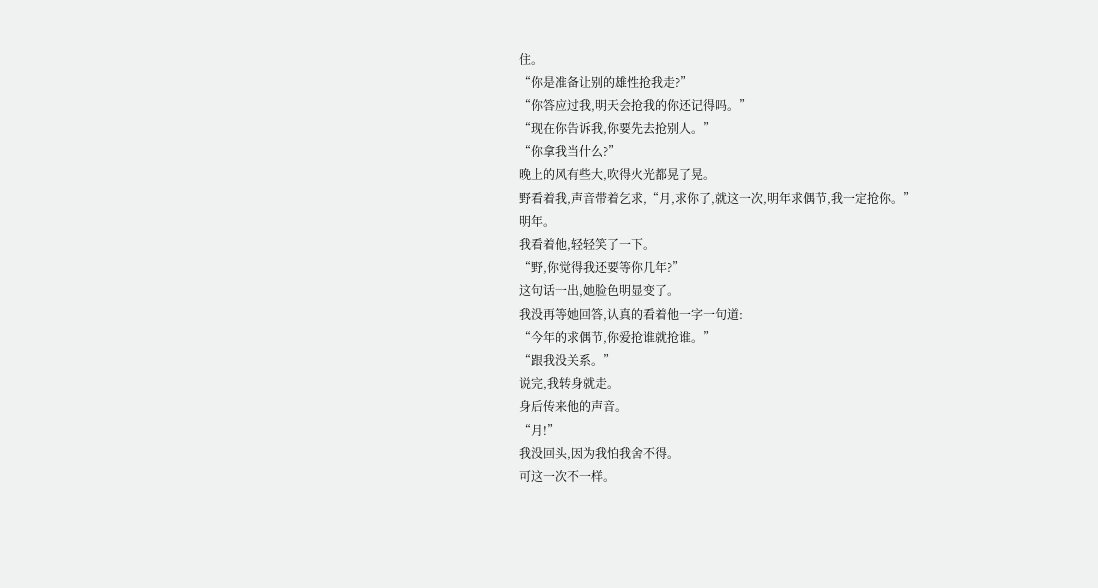住。
“你是准备让别的雄性抢我走?”
“你答应过我,明天会抢我的你还记得吗。”
“现在你告诉我,你要先去抢别人。”
“你拿我当什么?”
晚上的风有些大,吹得火光都晃了晃。
野看着我,声音带着乞求,“月,求你了,就这一次,明年求偶节,我一定抢你。”
明年。
我看着他,轻轻笑了一下。
“野,你觉得我还要等你几年?”
这句话一出,她脸色明显变了。
我没再等她回答,认真的看着他一字一句道:
“今年的求偶节,你爱抢谁就抢谁。”
“跟我没关系。”
说完,我转身就走。
身后传来他的声音。
“月!”
我没回头,因为我怕我舍不得。
可这一次不一样。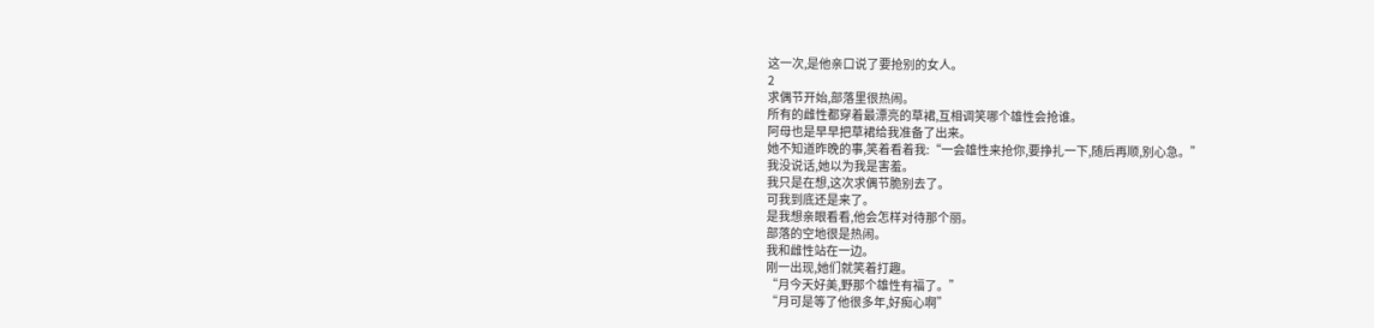这一次,是他亲口说了要抢别的女人。
2
求偶节开始,部落里很热闹。
所有的雌性都穿着最漂亮的草裙,互相调笑哪个雄性会抢谁。
阿母也是早早把草裙给我准备了出来。
她不知道昨晚的事,笑着看着我:“一会雄性来抢你,要挣扎一下,随后再顺,别心急。”
我没说话,她以为我是害羞。
我只是在想,这次求偶节脆别去了。
可我到底还是来了。
是我想亲眼看看,他会怎样对待那个丽。
部落的空地很是热闹。
我和雌性站在一边。
刚一出现,她们就笑着打趣。
“月今天好美,野那个雄性有福了。”
“月可是等了他很多年,好痴心啊”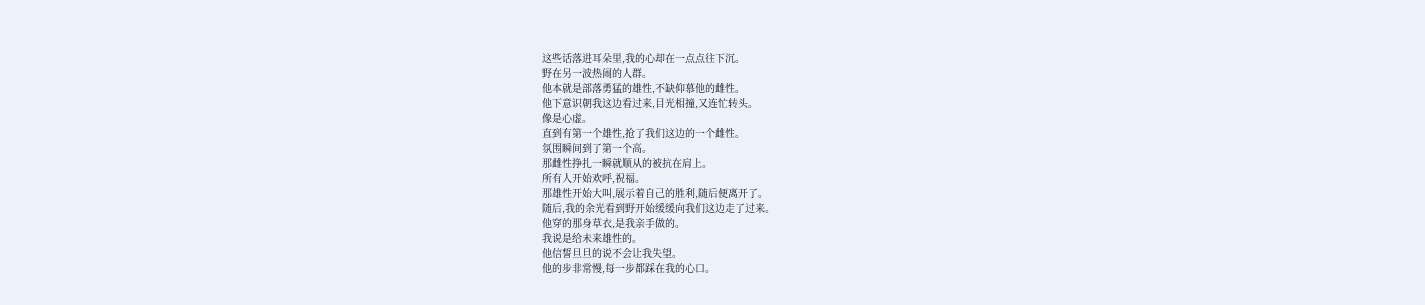这些话落进耳朵里,我的心却在一点点往下沉。
野在另一波热闹的人群。
他本就是部落勇猛的雄性,不缺仰慕他的雌性。
他下意识朝我这边看过来,目光相撞,又连忙转头。
像是心虚。
直到有第一个雄性,抢了我们这边的一个雌性。
氛围瞬间到了第一个高。
那雌性挣扎一瞬就顺从的被抗在肩上。
所有人开始欢呼,祝福。
那雄性开始大叫,展示着自己的胜利,随后便离开了。
随后,我的余光看到野开始缓缓向我们这边走了过来。
他穿的那身草衣,是我亲手做的。
我说是给未来雄性的。
他信誓旦旦的说不会让我失望。
他的步非常慢,每一步都踩在我的心口。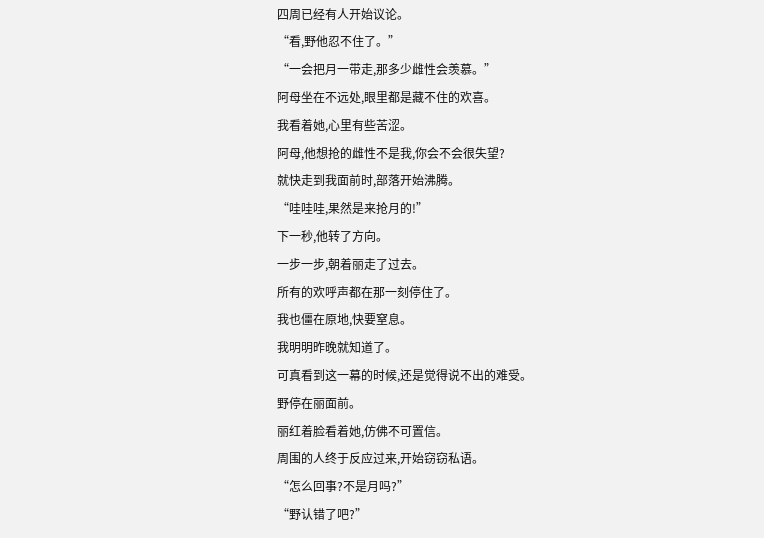四周已经有人开始议论。
“看,野他忍不住了。”
“一会把月一带走,那多少雌性会羡慕。”
阿母坐在不远处,眼里都是藏不住的欢喜。
我看着她,心里有些苦涩。
阿母,他想抢的雌性不是我,你会不会很失望?
就快走到我面前时,部落开始沸腾。
“哇哇哇,果然是来抢月的!”
下一秒,他转了方向。
一步一步,朝着丽走了过去。
所有的欢呼声都在那一刻停住了。
我也僵在原地,快要窒息。
我明明昨晚就知道了。
可真看到这一幕的时候,还是觉得说不出的难受。
野停在丽面前。
丽红着脸看着她,仿佛不可置信。
周围的人终于反应过来,开始窃窃私语。
“怎么回事?不是月吗?”
“野认错了吧?”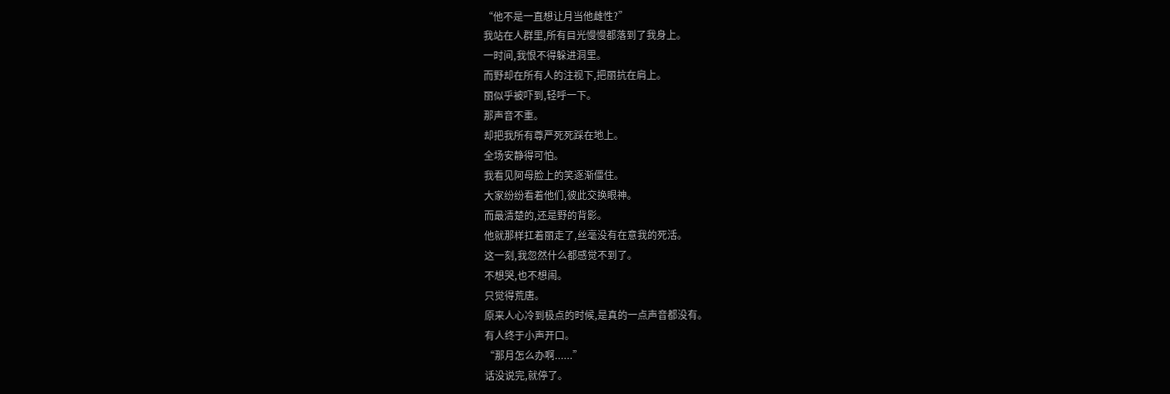“他不是一直想让月当他雌性?”
我站在人群里,所有目光慢慢都落到了我身上。
一时间,我恨不得躲进洞里。
而野却在所有人的注视下,把丽抗在肩上。
丽似乎被吓到,轻呼一下。
那声音不重。
却把我所有尊严死死踩在地上。
全场安静得可怕。
我看见阿母脸上的笑逐渐僵住。
大家纷纷看着他们,彼此交换眼神。
而最清楚的,还是野的背影。
他就那样扛着丽走了,丝毫没有在意我的死活。
这一刻,我忽然什么都感觉不到了。
不想哭,也不想闹。
只觉得荒唐。
原来人心冷到极点的时候,是真的一点声音都没有。
有人终于小声开口。
“那月怎么办啊......”
话没说完,就停了。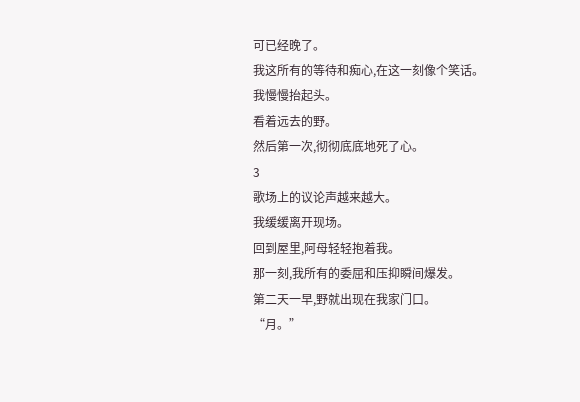可已经晚了。
我这所有的等待和痴心,在这一刻像个笑话。
我慢慢抬起头。
看着远去的野。
然后第一次,彻彻底底地死了心。
3
歌场上的议论声越来越大。
我缓缓离开现场。
回到屋里,阿母轻轻抱着我。
那一刻,我所有的委屈和压抑瞬间爆发。
第二天一早,野就出现在我家门口。
“月。”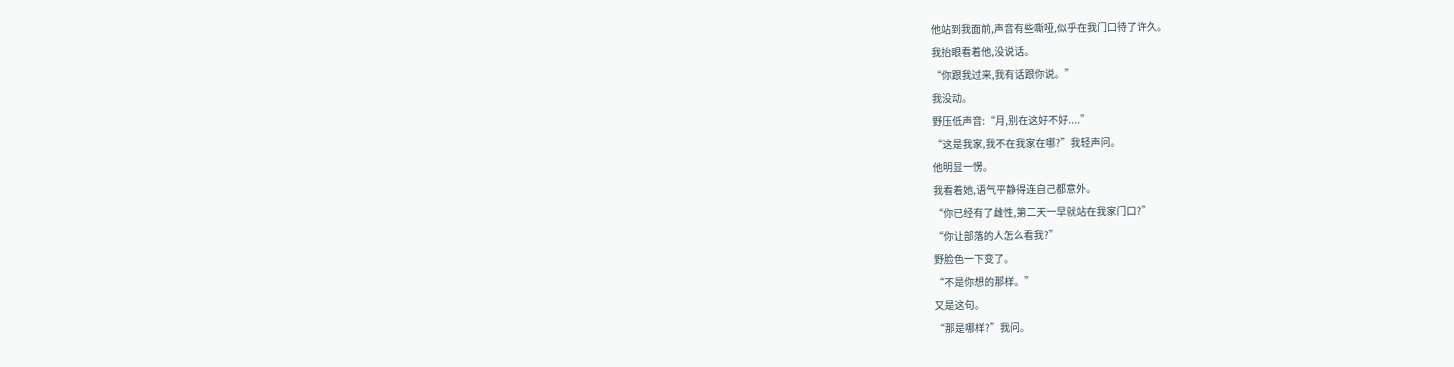他站到我面前,声音有些嘶哑,似乎在我门口待了许久。
我抬眼看着他,没说话。
“你跟我过来,我有话跟你说。”
我没动。
野压低声音:“月,别在这好不好....”
“这是我家,我不在我家在哪?”我轻声问。
他明显一愣。
我看着她,语气平静得连自己都意外。
“你已经有了雌性,第二天一早就站在我家门口?”
“你让部落的人怎么看我?”
野脸色一下变了。
“不是你想的那样。”
又是这句。
“那是哪样?”我问。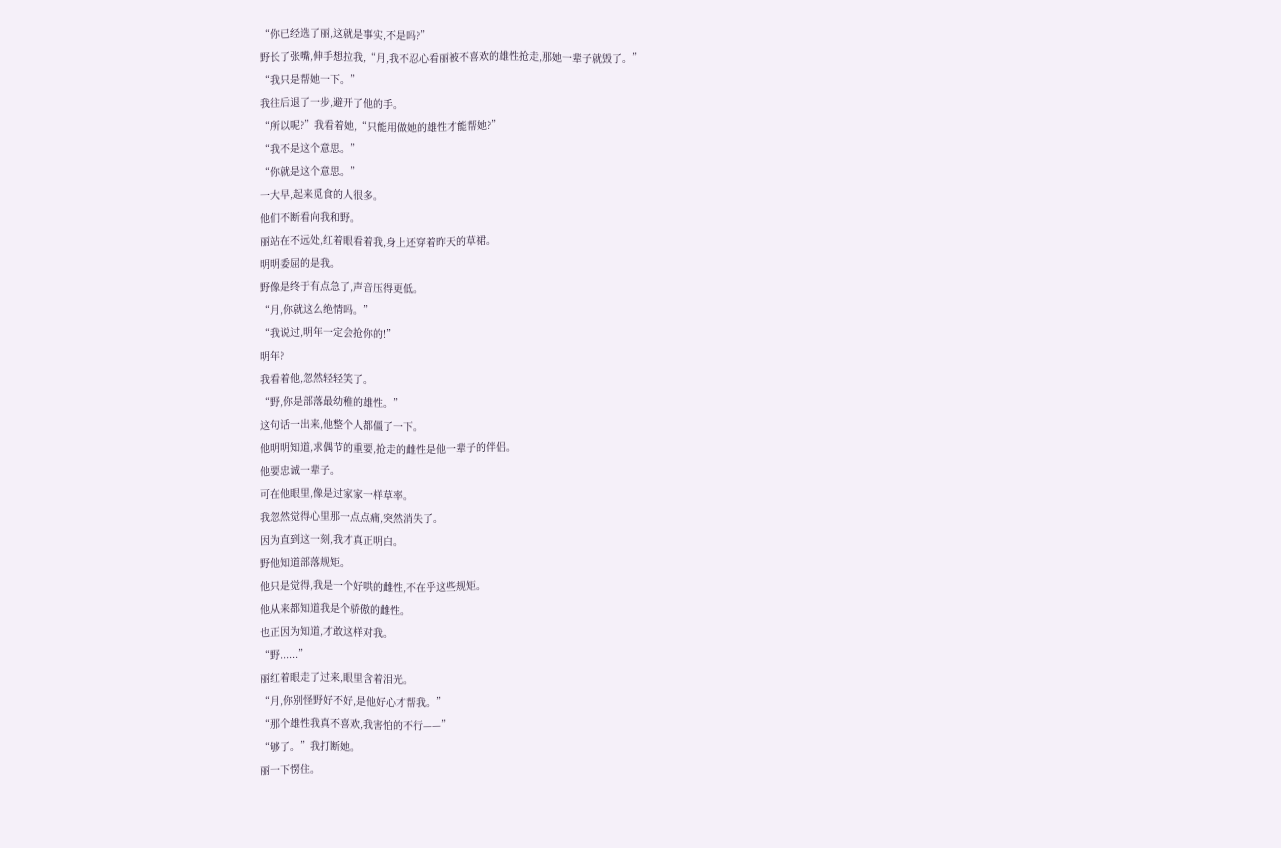“你已经选了丽,这就是事实,不是吗?”
野长了张嘴,伸手想拉我,“月,我不忍心看丽被不喜欢的雄性抢走,那她一辈子就毁了。”
“我只是帮她一下。”
我往后退了一步,避开了他的手。
“所以呢?”我看着她,“只能用做她的雄性才能帮她?”
“我不是这个意思。”
“你就是这个意思。”
一大早,起来觅食的人很多。
他们不断看向我和野。
丽站在不远处,红着眼看着我,身上还穿着昨天的草裙。
明明委屈的是我。
野像是终于有点急了,声音压得更低。
“月,你就这么绝情吗。”
“我说过,明年一定会抢你的!”
明年?
我看着他,忽然轻轻笑了。
“野,你是部落最幼稚的雄性。”
这句话一出来,他整个人都僵了一下。
他明明知道,求偶节的重要,抢走的雌性是他一辈子的伴侣。
他要忠诚一辈子。
可在他眼里,像是过家家一样草率。
我忽然觉得心里那一点点痛,突然消失了。
因为直到这一刻,我才真正明白。
野他知道部落规矩。
他只是觉得,我是一个好哄的雌性,不在乎这些规矩。
他从来都知道我是个骄傲的雌性。
也正因为知道,才敢这样对我。
“野......”
丽红着眼走了过来,眼里含着泪光。
“月,你别怪野好不好,是他好心才帮我。”
“那个雄性我真不喜欢,我害怕的不行——”
“够了。”我打断她。
丽一下愣住。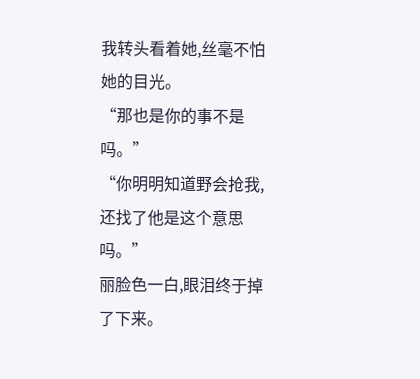我转头看着她,丝毫不怕她的目光。
“那也是你的事不是吗。”
“你明明知道野会抢我,还找了他是这个意思吗。”
丽脸色一白,眼泪终于掉了下来。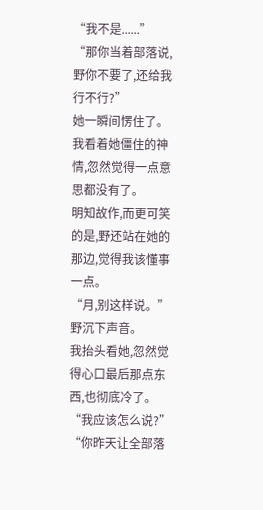“我不是......”
“那你当着部落说,野你不要了,还给我行不行?”
她一瞬间愣住了。
我看着她僵住的神情,忽然觉得一点意思都没有了。
明知故作,而更可笑的是,野还站在她的那边,觉得我该懂事一点。
“月,别这样说。”野沉下声音。
我抬头看她,忽然觉得心口最后那点东西,也彻底冷了。
“我应该怎么说?”
“你昨天让全部落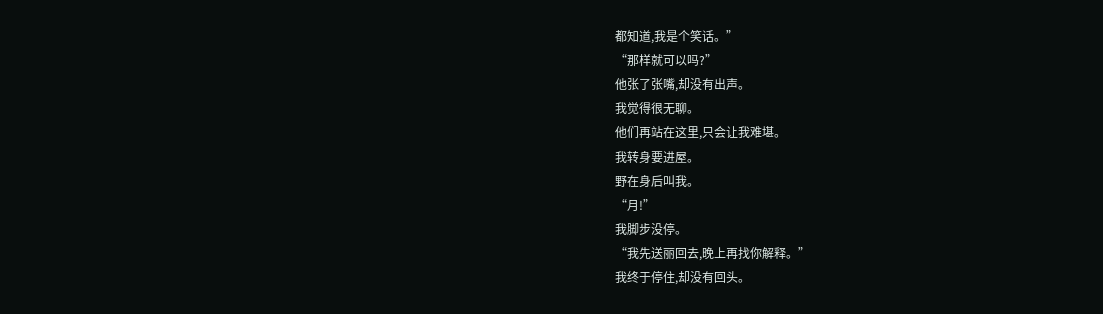都知道,我是个笑话。”
“那样就可以吗?”
他张了张嘴,却没有出声。
我觉得很无聊。
他们再站在这里,只会让我难堪。
我转身要进屋。
野在身后叫我。
“月!”
我脚步没停。
“我先送丽回去,晚上再找你解释。”
我终于停住,却没有回头。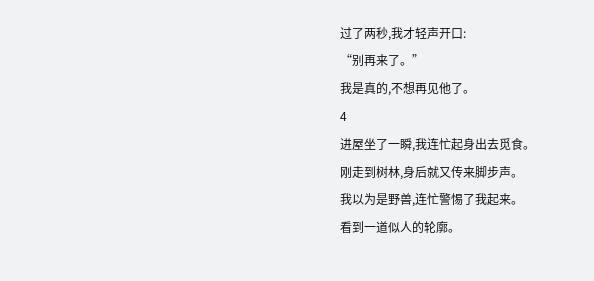过了两秒,我才轻声开口:
“别再来了。”
我是真的,不想再见他了。
4
进屋坐了一瞬,我连忙起身出去觅食。
刚走到树林,身后就又传来脚步声。
我以为是野兽,连忙警惕了我起来。
看到一道似人的轮廓。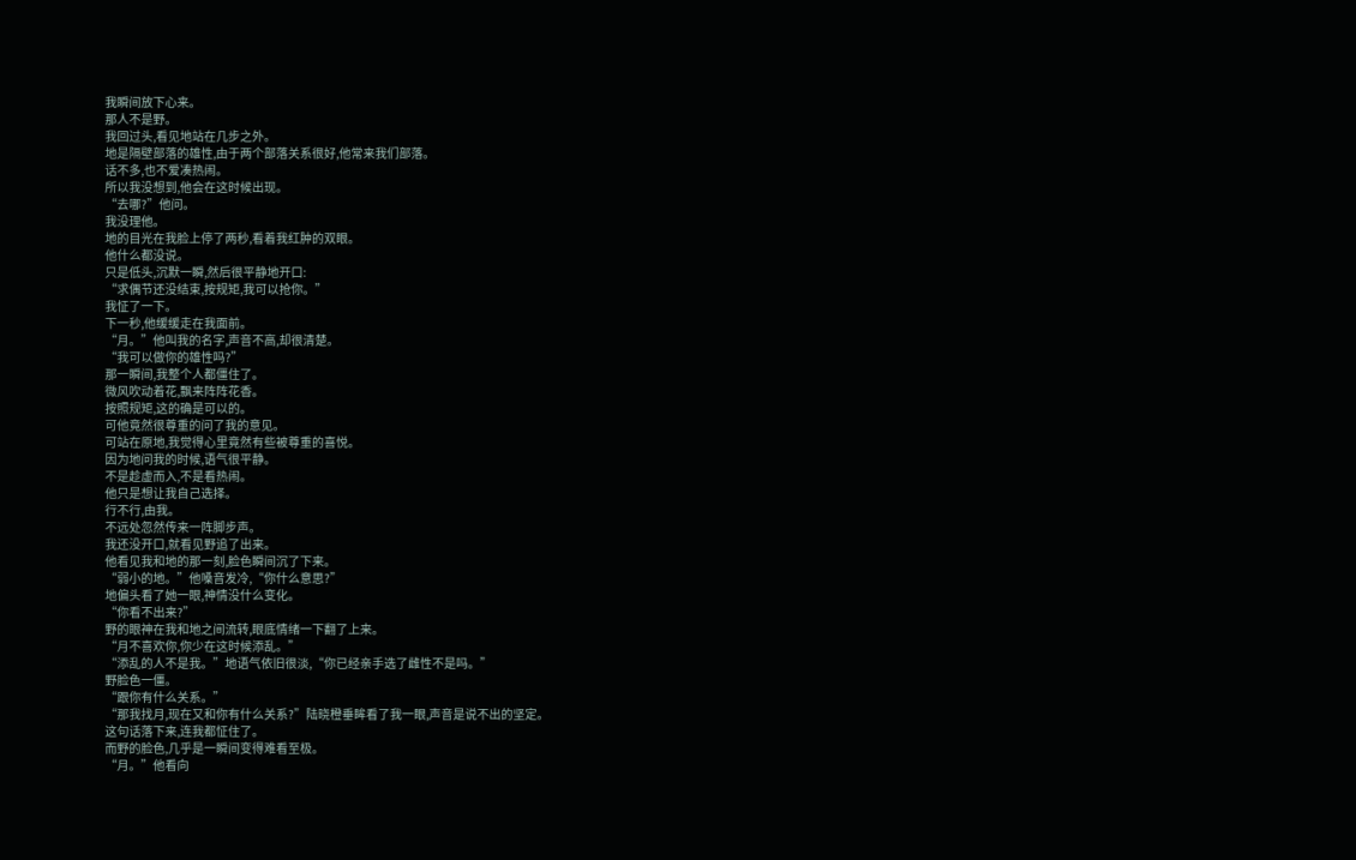我瞬间放下心来。
那人不是野。
我回过头,看见地站在几步之外。
地是隔壁部落的雄性,由于两个部落关系很好,他常来我们部落。
话不多,也不爱凑热闹。
所以我没想到,他会在这时候出现。
“去哪?”他问。
我没理他。
地的目光在我脸上停了两秒,看着我红肿的双眼。
他什么都没说。
只是低头,沉默一瞬,然后很平静地开口:
“求偶节还没结束,按规矩,我可以抢你。”
我怔了一下。
下一秒,他缓缓走在我面前。
“月。”他叫我的名字,声音不高,却很清楚。
“我可以做你的雄性吗?”
那一瞬间,我整个人都僵住了。
微风吹动着花,飘来阵阵花香。
按照规矩,这的确是可以的。
可他竟然很尊重的问了我的意见。
可站在原地,我觉得心里竟然有些被尊重的喜悦。
因为地问我的时候,语气很平静。
不是趁虚而入,不是看热闹。
他只是想让我自己选择。
行不行,由我。
不远处忽然传来一阵脚步声。
我还没开口,就看见野追了出来。
他看见我和地的那一刻,脸色瞬间沉了下来。
“弱小的地。”他嗓音发冷,“你什么意思?”
地偏头看了她一眼,神情没什么变化。
“你看不出来?”
野的眼神在我和地之间流转,眼底情绪一下翻了上来。
“月不喜欢你,你少在这时候添乱。”
“添乱的人不是我。”地语气依旧很淡,“你已经亲手选了雌性不是吗。”
野脸色一僵。
“跟你有什么关系。”
“那我找月,现在又和你有什么关系?”陆晓橙垂眸看了我一眼,声音是说不出的坚定。
这句话落下来,连我都怔住了。
而野的脸色,几乎是一瞬间变得难看至极。
“月。”他看向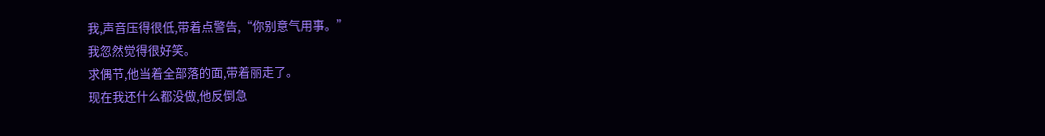我,声音压得很低,带着点警告,“你别意气用事。”
我忽然觉得很好笑。
求偶节,他当着全部落的面,带着丽走了。
现在我还什么都没做,他反倒急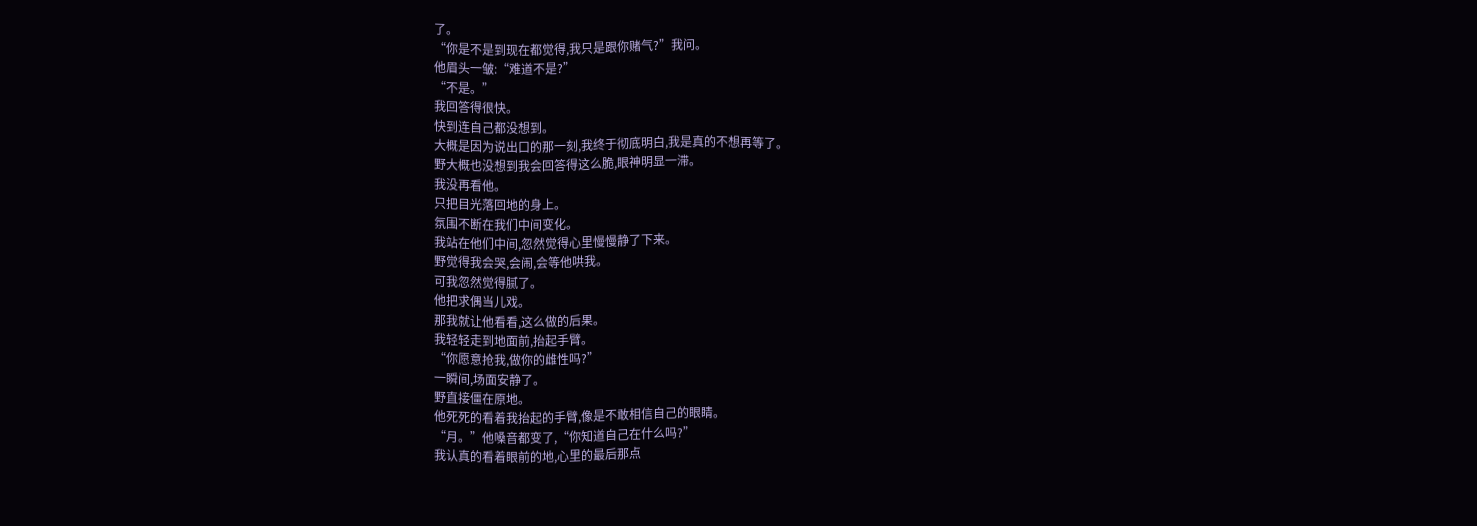了。
“你是不是到现在都觉得,我只是跟你赌气?”我问。
他眉头一皱:“难道不是?”
“不是。”
我回答得很快。
快到连自己都没想到。
大概是因为说出口的那一刻,我终于彻底明白,我是真的不想再等了。
野大概也没想到我会回答得这么脆,眼神明显一滞。
我没再看他。
只把目光落回地的身上。
氛围不断在我们中间变化。
我站在他们中间,忽然觉得心里慢慢静了下来。
野觉得我会哭,会闹,会等他哄我。
可我忽然觉得腻了。
他把求偶当儿戏。
那我就让他看看,这么做的后果。
我轻轻走到地面前,抬起手臂。
“你愿意抢我,做你的雌性吗?”
一瞬间,场面安静了。
野直接僵在原地。
他死死的看着我抬起的手臂,像是不敢相信自己的眼睛。
“月。”他嗓音都变了,“你知道自己在什么吗?”
我认真的看着眼前的地,心里的最后那点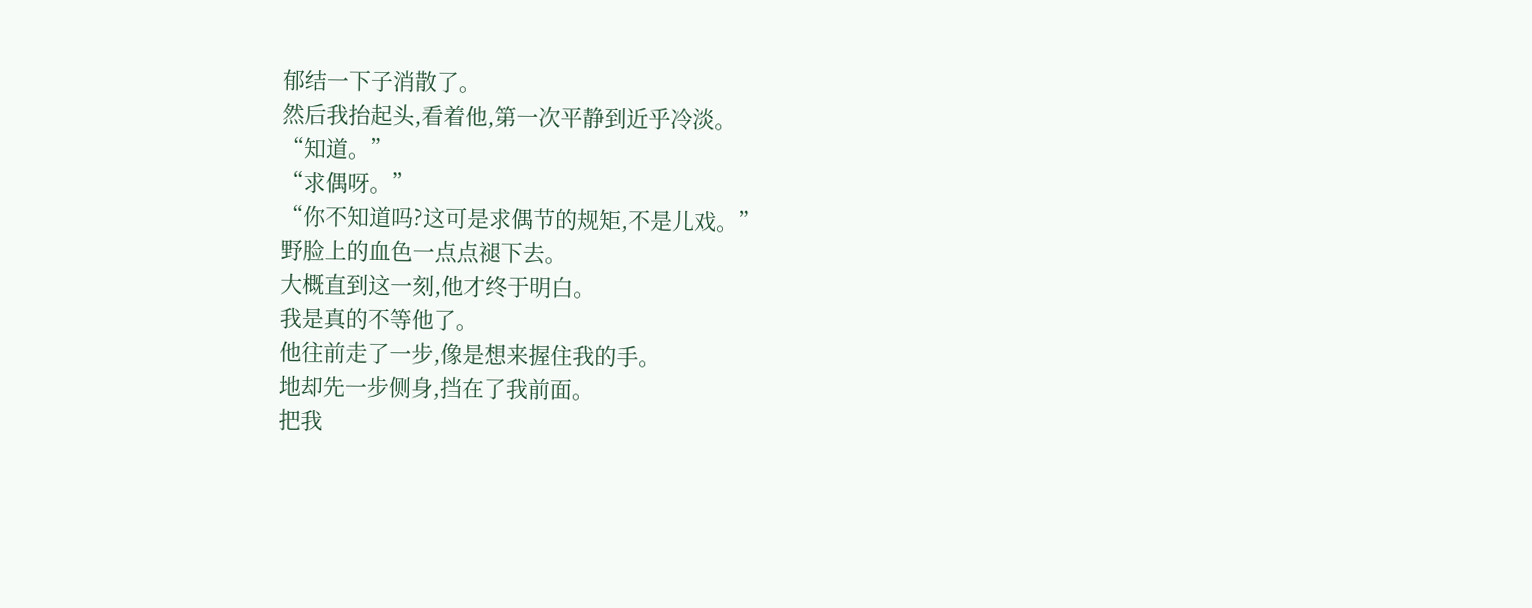郁结一下子消散了。
然后我抬起头,看着他,第一次平静到近乎冷淡。
“知道。”
“求偶呀。”
“你不知道吗?这可是求偶节的规矩,不是儿戏。”
野脸上的血色一点点褪下去。
大概直到这一刻,他才终于明白。
我是真的不等他了。
他往前走了一步,像是想来握住我的手。
地却先一步侧身,挡在了我前面。
把我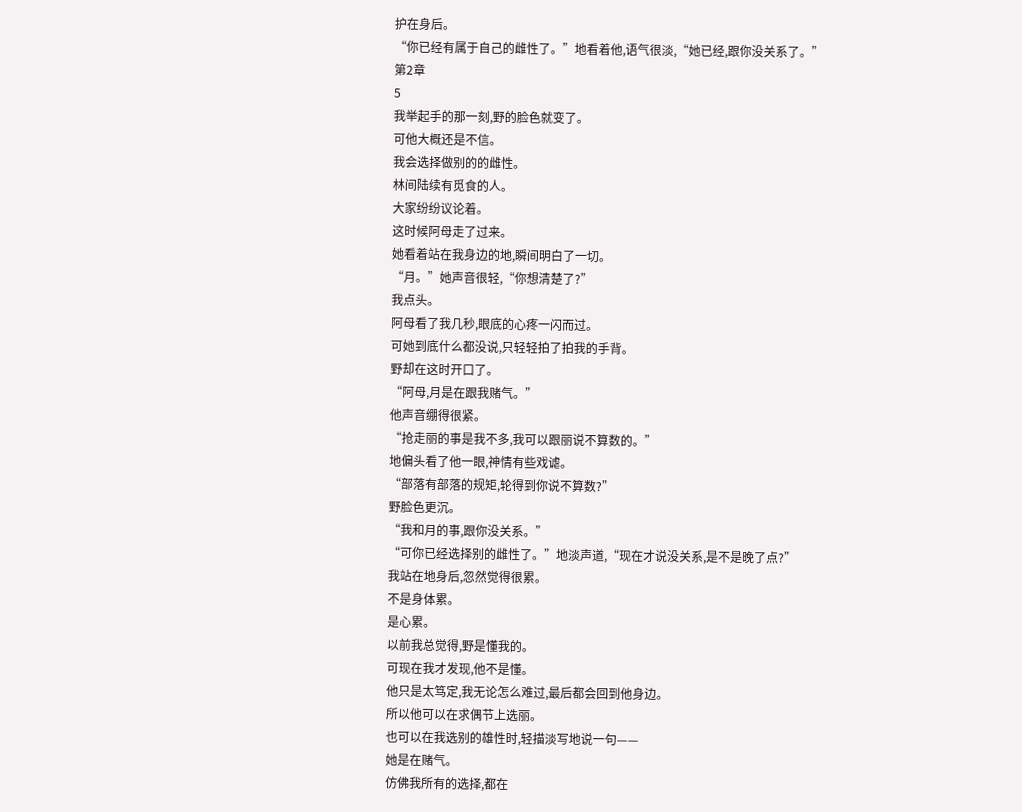护在身后。
“你已经有属于自己的雌性了。”地看着他,语气很淡,“她已经,跟你没关系了。”
第2章
5
我举起手的那一刻,野的脸色就变了。
可他大概还是不信。
我会选择做别的的雌性。
林间陆续有觅食的人。
大家纷纷议论着。
这时候阿母走了过来。
她看着站在我身边的地,瞬间明白了一切。
“月。”她声音很轻,“你想清楚了?”
我点头。
阿母看了我几秒,眼底的心疼一闪而过。
可她到底什么都没说,只轻轻拍了拍我的手背。
野却在这时开口了。
“阿母,月是在跟我赌气。”
他声音绷得很紧。
“抢走丽的事是我不多,我可以跟丽说不算数的。”
地偏头看了他一眼,神情有些戏谑。
“部落有部落的规矩,轮得到你说不算数?”
野脸色更沉。
“我和月的事,跟你没关系。”
“可你已经选择别的雌性了。”地淡声道,“现在才说没关系,是不是晚了点?”
我站在地身后,忽然觉得很累。
不是身体累。
是心累。
以前我总觉得,野是懂我的。
可现在我才发现,他不是懂。
他只是太笃定,我无论怎么难过,最后都会回到他身边。
所以他可以在求偶节上选丽。
也可以在我选别的雄性时,轻描淡写地说一句——
她是在赌气。
仿佛我所有的选择,都在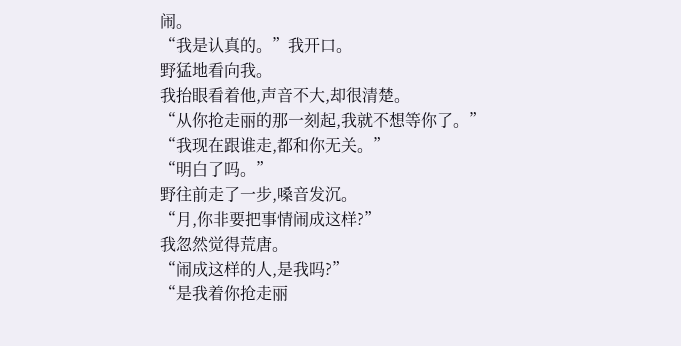闹。
“我是认真的。”我开口。
野猛地看向我。
我抬眼看着他,声音不大,却很清楚。
“从你抢走丽的那一刻起,我就不想等你了。”
“我现在跟谁走,都和你无关。”
“明白了吗。”
野往前走了一步,嗓音发沉。
“月,你非要把事情闹成这样?”
我忽然觉得荒唐。
“闹成这样的人,是我吗?”
“是我着你抢走丽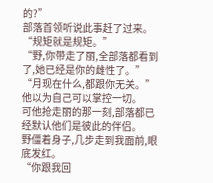的?”
部落首领听说此事赶了过来。
“规矩就是规矩。”
“野,你带走了丽,全部落都看到了,她已经是你的雌性了。”
“月现在什么,都跟你无关。”
他以为自己可以掌控一切。
可他抢走丽的那一刻,部落都已经默认他们是彼此的伴侣。
野僵着身子,几步走到我面前,眼底发红。
“你跟我回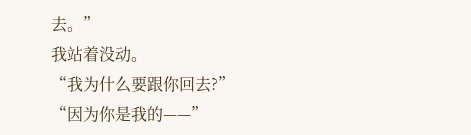去。”
我站着没动。
“我为什么要跟你回去?”
“因为你是我的——”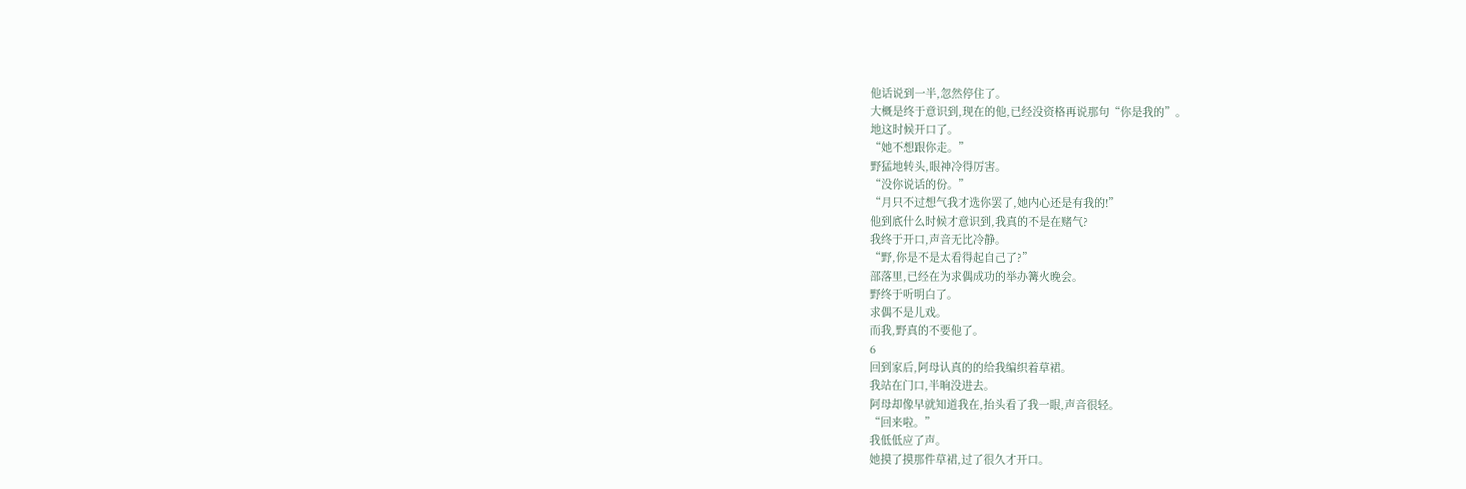他话说到一半,忽然停住了。
大概是终于意识到,现在的他,已经没资格再说那句“你是我的”。
地这时候开口了。
“她不想跟你走。”
野猛地转头,眼神冷得厉害。
“没你说话的份。”
“月只不过想气我才选你罢了,她内心还是有我的!”
他到底什么时候才意识到,我真的不是在赌气?
我终于开口,声音无比冷静。
“野,你是不是太看得起自己了?”
部落里,已经在为求偶成功的举办篝火晚会。
野终于听明白了。
求偶不是儿戏。
而我,野真的不要他了。
6
回到家后,阿母认真的的给我编织着草裙。
我站在门口,半晌没进去。
阿母却像早就知道我在,抬头看了我一眼,声音很轻。
“回来啦。”
我低低应了声。
她摸了摸那件草裙,过了很久才开口。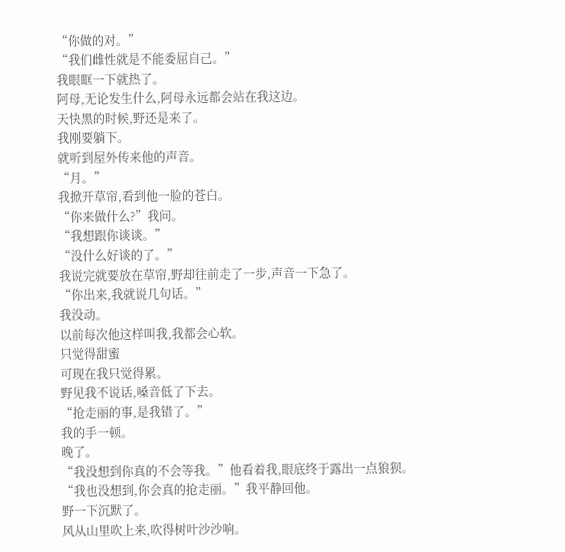“你做的对。”
“我们雌性就是不能委屈自己。”
我眼眶一下就热了。
阿母,无论发生什么,阿母永远都会站在我这边。
天快黑的时候,野还是来了。
我刚要躺下。
就听到屋外传来他的声音。
“月。”
我掀开草帘,看到他一脸的苍白。
“你来做什么?”我问。
“我想跟你谈谈。”
“没什么好谈的了。”
我说完就要放在草帘,野却往前走了一步,声音一下急了。
“你出来,我就说几句话。”
我没动。
以前每次他这样叫我,我都会心软。
只觉得甜蜜
可现在我只觉得累。
野见我不说话,嗓音低了下去。
“抢走丽的事,是我错了。”
我的手一顿。
晚了。
“我没想到你真的不会等我。”他看着我,眼底终于露出一点狼狈。
“我也没想到,你会真的抢走丽。”我平静回他。
野一下沉默了。
风从山里吹上来,吹得树叶沙沙响。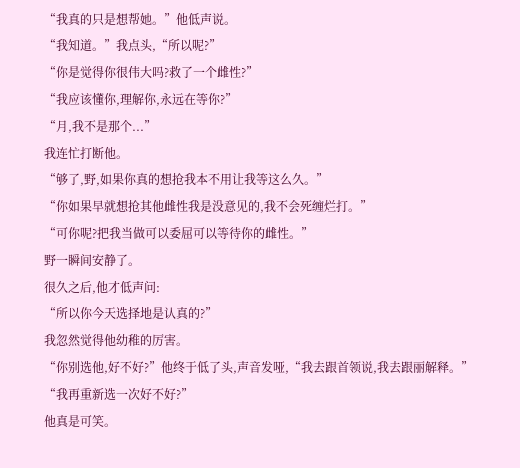“我真的只是想帮她。”他低声说。
“我知道。”我点头,“所以呢?”
“你是觉得你很伟大吗?救了一个雌性?”
“我应该懂你,理解你,永远在等你?”
“月,我不是那个...”
我连忙打断他。
“够了,野,如果你真的想抢我本不用让我等这么久。”
“你如果早就想抢其他雌性我是没意见的,我不会死缠烂打。”
“可你呢?把我当做可以委屈可以等待你的雌性。”
野一瞬间安静了。
很久之后,他才低声问:
“所以你今天选择地是认真的?”
我忽然觉得他幼稚的厉害。
“你别选他,好不好?”他终于低了头,声音发哑,“我去跟首领说,我去跟丽解释。”
“我再重新选一次好不好?”
他真是可笑。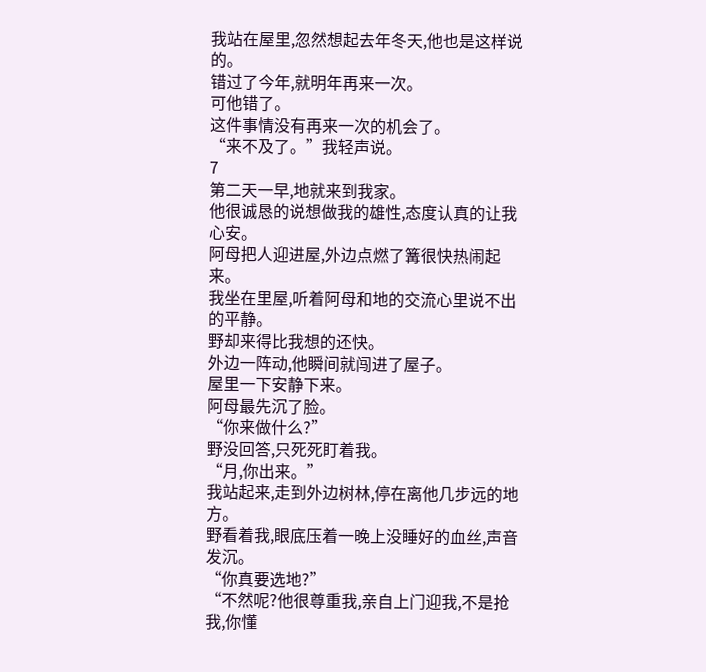我站在屋里,忽然想起去年冬天,他也是这样说的。
错过了今年,就明年再来一次。
可他错了。
这件事情没有再来一次的机会了。
“来不及了。”我轻声说。
7
第二天一早,地就来到我家。
他很诚恳的说想做我的雄性,态度认真的让我心安。
阿母把人迎进屋,外边点燃了篝很快热闹起来。
我坐在里屋,听着阿母和地的交流心里说不出的平静。
野却来得比我想的还快。
外边一阵动,他瞬间就闯进了屋子。
屋里一下安静下来。
阿母最先沉了脸。
“你来做什么?”
野没回答,只死死盯着我。
“月,你出来。”
我站起来,走到外边树林,停在离他几步远的地方。
野看着我,眼底压着一晚上没睡好的血丝,声音发沉。
“你真要选地?”
“不然呢?他很尊重我,亲自上门迎我,不是抢我,你懂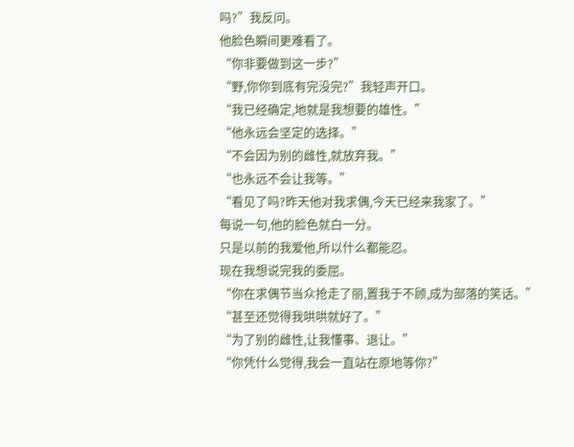吗?”我反问。
他脸色瞬间更难看了。
“你非要做到这一步?”
“野,你你到底有完没完?”我轻声开口。
“我已经确定,地就是我想要的雄性。”
“他永远会坚定的选择。”
“不会因为别的雌性,就放弃我。”
“也永远不会让我等。”
“看见了吗?昨天他对我求偶,今天已经来我家了。”
每说一句,他的脸色就白一分。
只是以前的我爱他,所以什么都能忍。
现在我想说完我的委屈。
“你在求偶节当众抢走了丽,置我于不顾,成为部落的笑话。”
“甚至还觉得我哄哄就好了。”
“为了别的雌性,让我懂事、退让。”
“你凭什么觉得,我会一直站在原地等你?”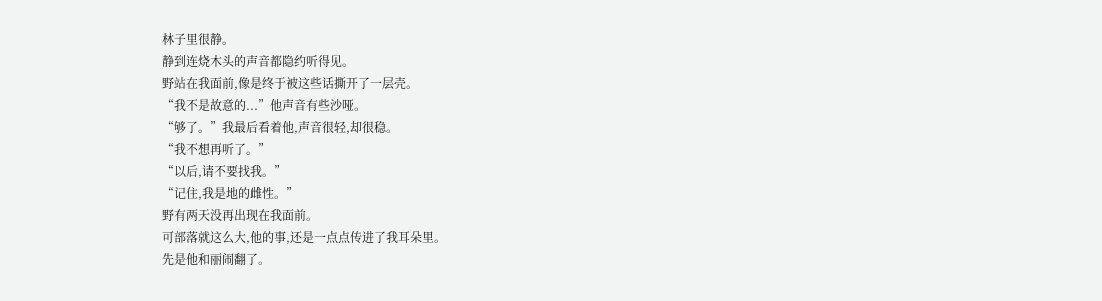林子里很静。
静到连烧木头的声音都隐约听得见。
野站在我面前,像是终于被这些话撕开了一层壳。
“我不是故意的...”他声音有些沙哑。
“够了。”我最后看着他,声音很轻,却很稳。
“我不想再听了。”
“以后,请不要找我。”
“记住,我是地的雌性。”
野有两天没再出现在我面前。
可部落就这么大,他的事,还是一点点传进了我耳朵里。
先是他和丽闹翻了。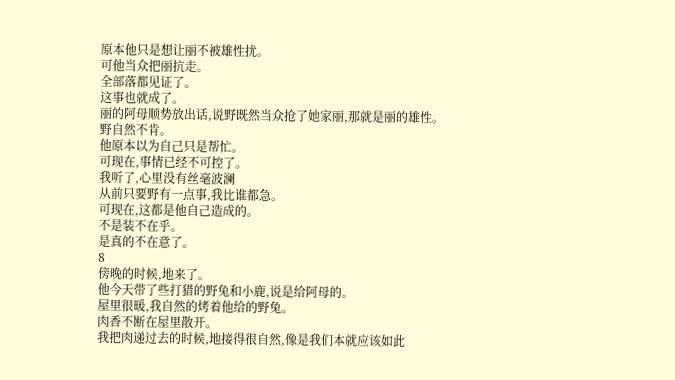原本他只是想让丽不被雄性扰。
可他当众把丽抗走。
全部落都见证了。
这事也就成了。
丽的阿母顺势放出话,说野既然当众抢了她家丽,那就是丽的雄性。
野自然不肯。
他原本以为自己只是帮忙。
可现在,事情已经不可控了。
我听了,心里没有丝毫波澜
从前只要野有一点事,我比谁都急。
可现在,这都是他自己造成的。
不是装不在乎。
是真的不在意了。
8
傍晚的时候,地来了。
他今天带了些打猎的野兔和小鹿,说是给阿母的。
屋里很暖,我自然的烤着他给的野兔。
肉香不断在屋里散开。
我把肉递过去的时候,地接得很自然,像是我们本就应该如此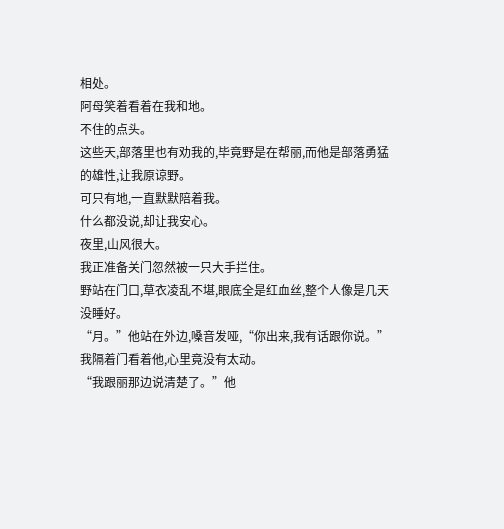相处。
阿母笑着看着在我和地。
不住的点头。
这些天,部落里也有劝我的,毕竟野是在帮丽,而他是部落勇猛的雄性,让我原谅野。
可只有地,一直默默陪着我。
什么都没说,却让我安心。
夜里,山风很大。
我正准备关门忽然被一只大手拦住。
野站在门口,草衣凌乱不堪,眼底全是红血丝,整个人像是几天没睡好。
“月。”他站在外边,嗓音发哑,“你出来,我有话跟你说。”
我隔着门看着他,心里竟没有太动。
“我跟丽那边说清楚了。”他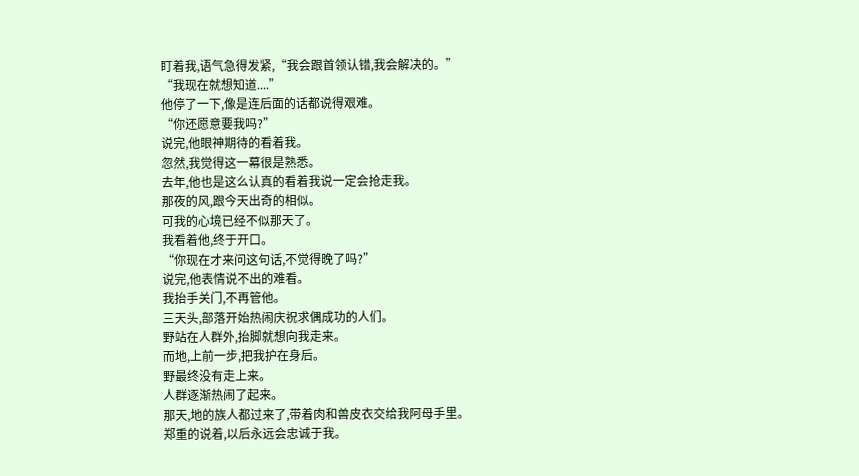盯着我,语气急得发紧,“我会跟首领认错,我会解决的。”
“我现在就想知道....”
他停了一下,像是连后面的话都说得艰难。
“你还愿意要我吗?”
说完,他眼神期待的看着我。
忽然,我觉得这一幕很是熟悉。
去年,他也是这么认真的看着我说一定会抢走我。
那夜的风,跟今天出奇的相似。
可我的心境已经不似那天了。
我看着他,终于开口。
“你现在才来问这句话,不觉得晚了吗?”
说完,他表情说不出的难看。
我抬手关门,不再管他。
三天头,部落开始热闹庆祝求偶成功的人们。
野站在人群外,抬脚就想向我走来。
而地,上前一步,把我护在身后。
野最终没有走上来。
人群逐渐热闹了起来。
那天,地的族人都过来了,带着肉和兽皮衣交给我阿母手里。
郑重的说着,以后永远会忠诚于我。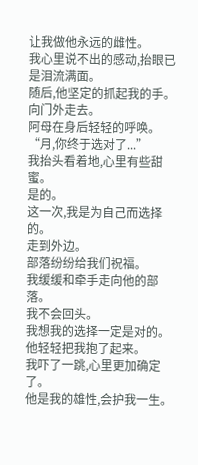让我做他永远的雌性。
我心里说不出的感动,抬眼已是泪流满面。
随后,他坚定的抓起我的手。
向门外走去。
阿母在身后轻轻的呼唤。
“月,你终于选对了...”
我抬头看着地,心里有些甜蜜。
是的。
这一次,我是为自己而选择的。
走到外边。
部落纷纷给我们祝福。
我缓缓和牵手走向他的部落。
我不会回头。
我想我的选择一定是对的。
他轻轻把我抱了起来。
我吓了一跳,心里更加确定了。
他是我的雄性,会护我一生。